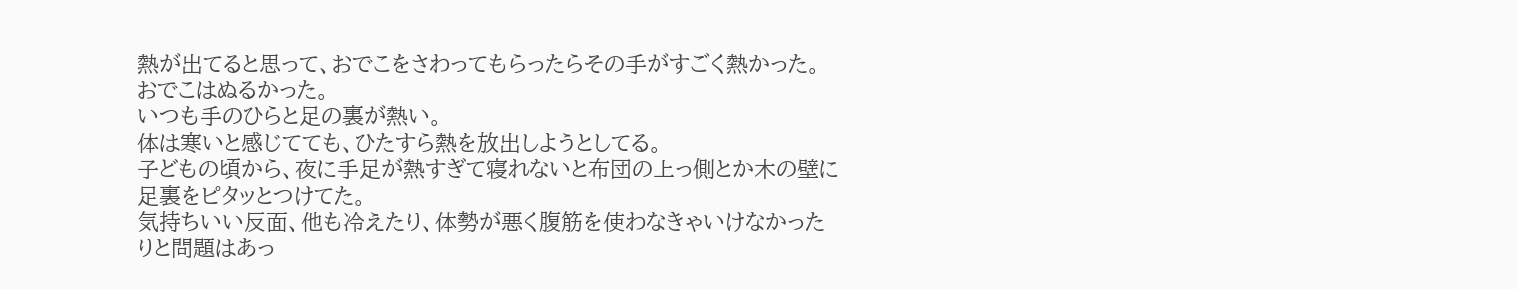熱が出てると思って、おでこをさわってもらったらその手がすごく熱かった。
おでこはぬるかった。
いつも手のひらと足の裏が熱い。
体は寒いと感じてても、ひたすら熱を放出しようとしてる。
子どもの頃から、夜に手足が熱すぎて寝れないと布団の上っ側とか木の壁に足裏をピタッとつけてた。
気持ちいい反面、他も冷えたり、体勢が悪く腹筋を使わなきゃいけなかったりと問題はあっ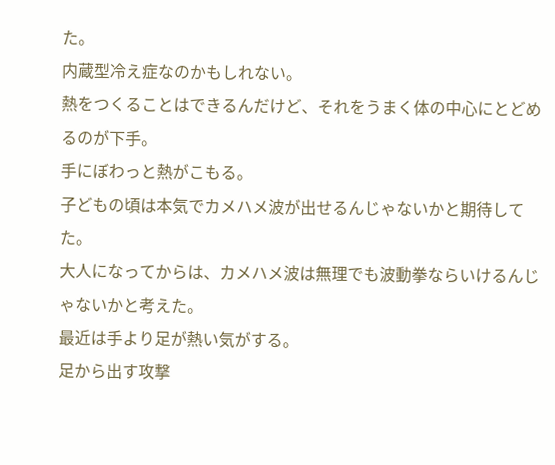た。
内蔵型冷え症なのかもしれない。
熱をつくることはできるんだけど、それをうまく体の中心にとどめるのが下手。
手にぼわっと熱がこもる。
子どもの頃は本気でカメハメ波が出せるんじゃないかと期待してた。
大人になってからは、カメハメ波は無理でも波動拳ならいけるんじゃないかと考えた。
最近は手より足が熱い気がする。
足から出す攻撃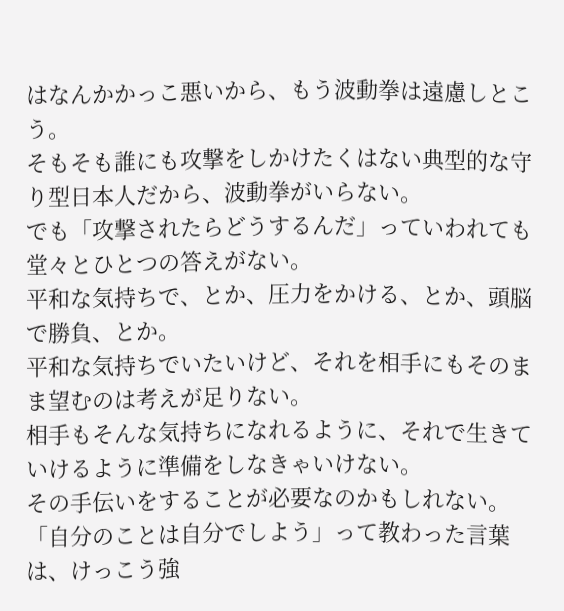はなんかかっこ悪いから、もう波動拳は遠慮しとこう。
そもそも誰にも攻撃をしかけたくはない典型的な守り型日本人だから、波動拳がいらない。
でも「攻撃されたらどうするんだ」っていわれても堂々とひとつの答えがない。
平和な気持ちで、とか、圧力をかける、とか、頭脳で勝負、とか。
平和な気持ちでいたいけど、それを相手にもそのまま望むのは考えが足りない。
相手もそんな気持ちになれるように、それで生きていけるように準備をしなきゃいけない。
その手伝いをすることが必要なのかもしれない。
「自分のことは自分でしよう」って教わった言葉は、けっこう強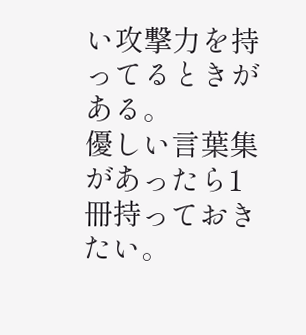い攻撃力を持ってるときがある。
優しい言葉集があったら1冊持っておきたい。